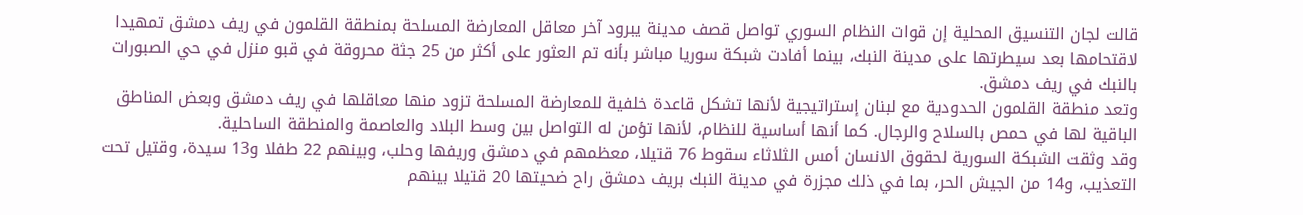قالت لجان التنسيق المحلية إن قوات النظام السوري تواصل قصف مدينة يبرود آخر معاقل المعارضة المسلحة بمنطقة القلمون في ريف دمشق تمهيدا لاقتحامها بعد سيطرتها على مدينة النبك، بينما أفادت شبكة سوريا مباشر بأنه تم العثور على أكثر من 25 جثة محروقة في قبو منزل في حي الصبورات بالنبك في ريف دمشق.
وتعد منطقة القلمون الحدودية مع لبنان إستراتيجية لأنها تشكل قاعدة خلفية للمعارضة المسلحة تزود منها معاقلها في ريف دمشق وبعض المناطق الباقية لها في حمص بالسلاح والرجال. كما أنها أساسية للنظام، لأنها تؤمن له التواصل بين وسط البلاد والعاصمة والمنطقة الساحلية.
وقد وثقت الشبكة السورية لحقوق الانسان أمس الثلاثاء سقوط 76 قتيلا، معظمهم في دمشق وريفها وحلب، وبينهم 22 طفلا و13 سيدة، وقتيل تحت التعذيب، و14 من الجيش الحر، بما في ذلك مجزرة في مدينة النبك بريف دمشق راح ضحيتها 20 قتيلا بينهم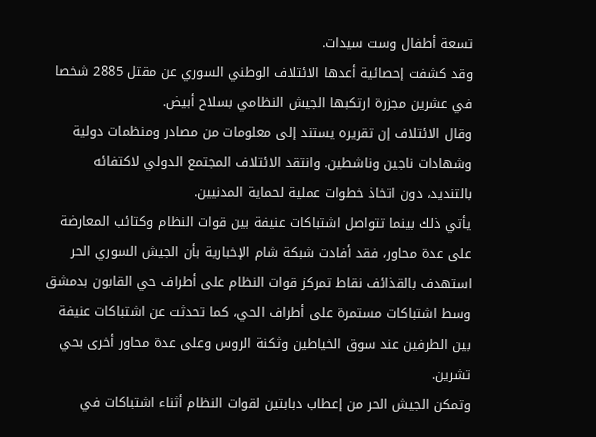تسعة أطفال وست سيدات.
وقد كشفت إحصائية أعدها الائتلاف الوطني السوري عن مقتل 2885 شخصا في عشرين مجزرة ارتكبها الجيش النظامي بسلاح أبيض.
وقال الائتلاف إن تقريره يستند إلى معلومات من مصادر ومنظمات دولية وشهادات ناجين وناشطين. وانتقد الائتلاف المجتمع الدولي لاكتفائه بالتنديد، دون اتخاذ خطوات عملية لحماية المدنيين.
يأتي ذلك بينما تتواصل اشتباكات عنيفة بين قوات النظام وكتائب المعارضة على عدة محاور، فقد أفادت شبكة شام الإخبارية بأن الجيش السوري الحر استهدف بالقذائف نقاط تمركز قوات النظام على أطراف حي القابون بدمشق وسط اشتباكات مستمرة على أطراف الحي، كما تحدثت عن اشتباكات عنيفة بين الطرفين عند سوق الخياطين وثكنة الروس وعلى عدة محاور أخرى بحي تشرين.
وتمكن الجيش الحر من إعطاب دبابتين لقوات النظام أثناء اشتباكات في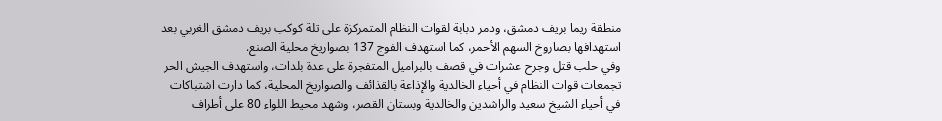منطقة ريما بريف دمشق، ودمر دبابة لقوات النظام المتمركزة على تلة كوكب بريف دمشق الغربي بعد استهدافها بصاروخ السهم الأحمر، كما استهدف الفوج 137 بصواريخ محلية الصنع.
وفي حلب قتل وجرح عشرات في قصف بالبراميل المتفجرة على عدة بلدات، واستهدف الجيش الحر تجمعات قوات النظام في أحياء الخالدية والإذاعة بالقذائف والصواريخ المحلية، كما دارت اشتباكات في أحياء الشيخ سعيد والراشدين والخالدية وبستان القصر، وشهد محيط اللواء 80 على أطراف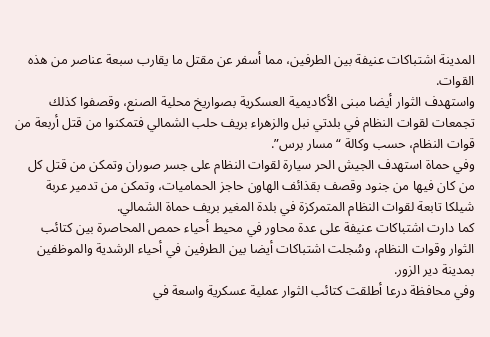المدينة اشتباكات عنيفة بين الطرفين، مما أسفر عن مقتل ما يقارب سبعة عناصر من هذه القوات.
واستهدف الثوار أيضا مبنى الأكاديمية العسكرية بصواريخ محلية الصنع، وقصفوا كذلك تجمعات لقوات النظام في بلدتي نبل والزهراء بريف حلب الشمالي فتمكنوا من قتل أربعة من قوات النظام، حسب وكالة “مسار برس”.
وفي حماة استهدف الجيش الحر سيارة لقوات النظام على جسر صوران وتمكن من قتل كل من كان فيها من جنود وقصف بقذائف الهاون حاجز الحماميات، وتمكن من تدمير عربة شيلكا تابعة لقوات النظام المتمركزة في بلدة المغير بريف حماة الشمالي.
كما دارت اشتباكات عنيفة على عدة محاور في محيط أحياء حمص المحاصرة بين كتائب الثوار وقوات النظام، وسُجلت اشتباكات أيضا بين الطرفين في أحياء الرشدية والموظفين بمدينة دير الزور.
وفي محافظة درعا أطلقت كتائب الثوار عملية عسكرية واسعة في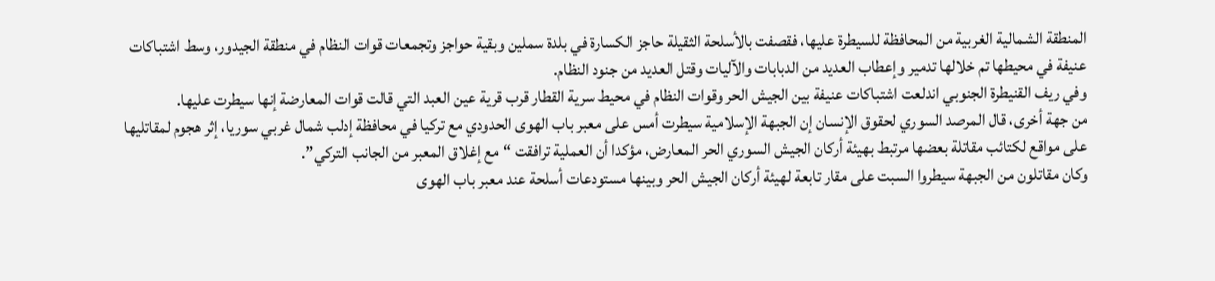المنطقة الشمالية الغربية من المحافظة للسيطرة عليها، فقصفت بالأسلحة الثقيلة حاجز الكسارة في بلدة سملين وبقية حواجز وتجمعات قوات النظام في منطقة الجيدور، وسط اشتباكات عنيفة في محيطها تم خلالها تدمير وإعطاب العديد من الدبابات والآليات وقتل العديد من جنود النظام.
وفي ريف القنيطرة الجنوبي اندلعت اشتباكات عنيفة بين الجيش الحر وقوات النظام في محيط سرية القطار قرب قرية عين العبد التي قالت قوات المعارضة إنها سيطرت عليها.
من جهة أخرى، قال المرصد السوري لحقوق الإنسان إن الجبهة الإسلامية سيطرت أمس على معبر باب الهوى الحدودي مع تركيا في محافظة إدلب شمال غربي سوريا، إثر هجوم لمقاتليها على مواقع لكتائب مقاتلة بعضها مرتبط بهيئة أركان الجيش السوري الحر المعارض، مؤكدا أن العملية ترافقت “مع إغلاق المعبر من الجانب التركي”.
وكان مقاتلون من الجبهة سيطروا السبت على مقار تابعة لهيئة أركان الجيش الحر وبينها مستودعات أسلحة عند معبر باب الهوى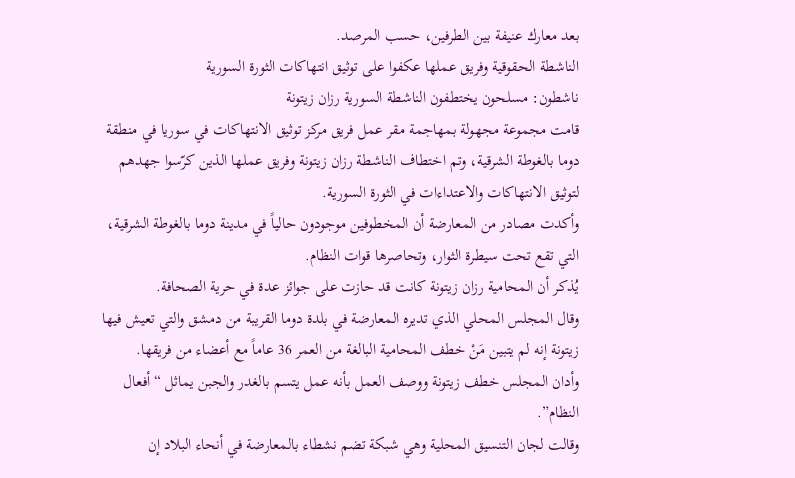بعد معارك عنيفة بين الطرفين، حسب المرصد.
الناشطة الحقوقية وفريق عملها عكفوا على توثيق انتهاكات الثورة السورية
ناشطون: مسلحون يختطفون الناشطة السورية رزان زيتونة
قامت مجموعة مجهولة بمهاجمة مقر عمل فريق مركز توثيق الانتهاكات في سوريا في منطقة دوما بالغوطة الشرقية، وتم اختطاف الناشطة رزان زيتونة وفريق عملها الذين كرّسوا جهدهم لتوثيق الانتهاكات والاعتداءات في الثورة السورية.
وأكدت مصادر من المعارضة أن المخطوفين موجودون حالياً في مدينة دوما بالغوطة الشرقية، التي تقع تحت سيطرة الثوار، وتحاصرها قوات النظام.
يُذكر أن المحامية رزان زيتونة كانت قد حازت على جوائز عدة في حرية الصحافة.
وقال المجلس المحلي الذي تديره المعارضة في بلدة دوما القريبة من دمشق والتي تعيش فيها زيتونة إنه لم يتبين مَنْ خطف المحامية البالغة من العمر 36 عاماً مع أعضاء من فريقها.
وأدان المجلس خطف زيتونة ووصف العمل بأنه عمل يتسم بالغدر والجبن يماثل “أفعال النظام”.
وقالت لجان التنسيق المحلية وهي شبكة تضم نشطاء بالمعارضة في أنحاء البلاد إن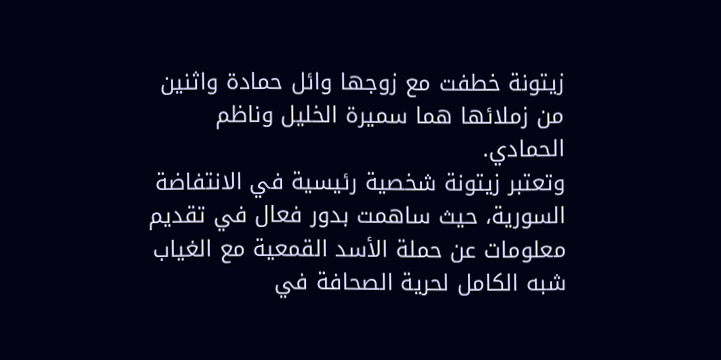زيتونة خطفت مع زوجها وائل حمادة واثنين من زملائها هما سميرة الخليل وناظم الحمادي.
وتعتبر زيتونة شخصية رئيسية في الانتفاضة السورية، حيث ساهمت بدور فعال في تقديم معلومات عن حملة الأسد القمعية مع الغياب شبه الكامل لحرية الصحافة في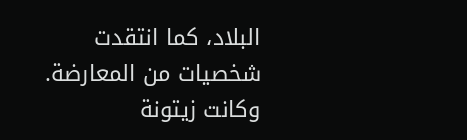البلاد، كما انتقدت شخصيات من المعارضة.
وكانت زيتونة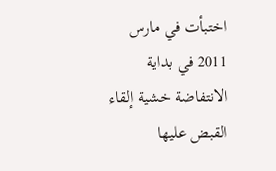اختبأت في مارس 2011 في بداية الانتفاضة خشية إلقاء القبض عليها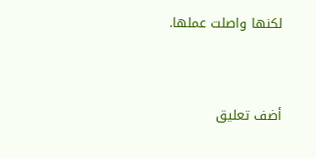لكنها واصلت عملها.


أضف تعليق